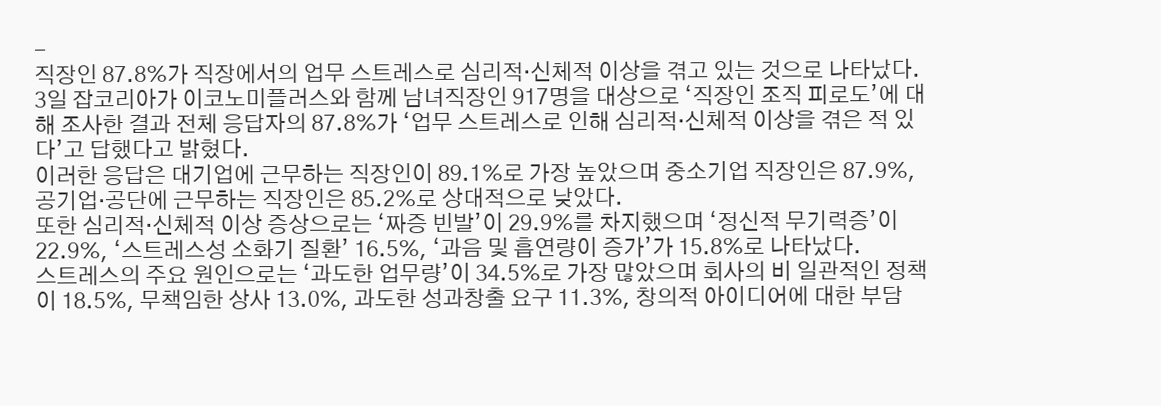-
직장인 87.8%가 직장에서의 업무 스트레스로 심리적·신체적 이상을 겪고 있는 것으로 나타났다.
3일 잡코리아가 이코노미플러스와 함께 남녀직장인 917명을 대상으로 ‘직장인 조직 피로도’에 대해 조사한 결과 전체 응답자의 87.8%가 ‘업무 스트레스로 인해 심리적·신체적 이상을 겪은 적 있다’고 답했다고 밝혔다.
이러한 응답은 대기업에 근무하는 직장인이 89.1%로 가장 높았으며 중소기업 직장인은 87.9%, 공기업·공단에 근무하는 직장인은 85.2%로 상대적으로 낮았다.
또한 심리적·신체적 이상 증상으로는 ‘짜증 빈발’이 29.9%를 차지했으며 ‘정신적 무기력증’이 22.9%, ‘스트레스성 소화기 질환’ 16.5%, ‘과음 및 흡연량이 증가’가 15.8%로 나타났다.
스트레스의 주요 원인으로는 ‘과도한 업무량’이 34.5%로 가장 많았으며 회사의 비 일관적인 정책이 18.5%, 무책임한 상사 13.0%, 과도한 성과창출 요구 11.3%, 창의적 아이디어에 대한 부담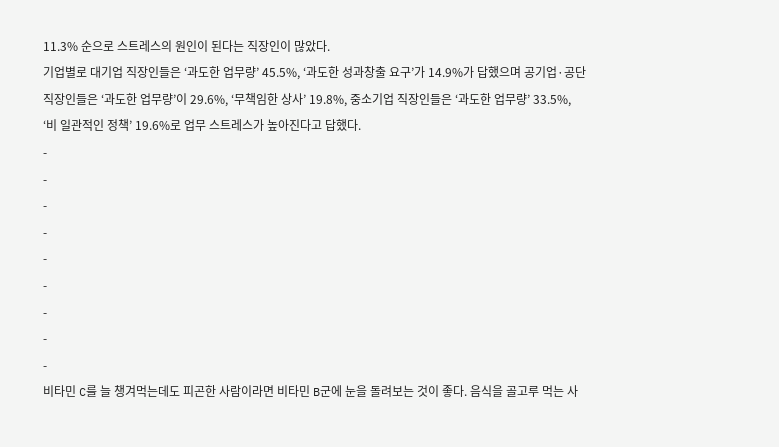11.3% 순으로 스트레스의 원인이 된다는 직장인이 많았다.
기업별로 대기업 직장인들은 ‘과도한 업무량’ 45.5%, ‘과도한 성과창출 요구’가 14.9%가 답했으며 공기업·공단 직장인들은 ‘과도한 업무량’이 29.6%, ‘무책임한 상사’ 19.8%, 중소기업 직장인들은 ‘과도한 업무량’ 33.5%, ‘비 일관적인 정책’ 19.6%로 업무 스트레스가 높아진다고 답했다.
-
-
-
-
-
-
-
-
-
비타민 C를 늘 챙겨먹는데도 피곤한 사람이라면 비타민 B군에 눈을 돌려보는 것이 좋다. 음식을 골고루 먹는 사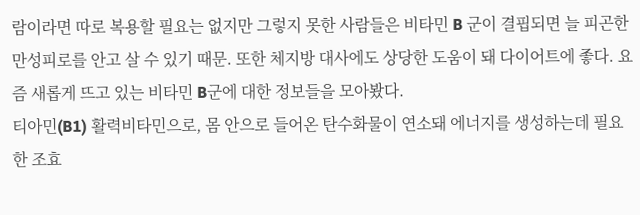람이라면 따로 복용할 필요는 없지만 그렇지 못한 사람들은 비타민 B 군이 결핍되면 늘 피곤한 만성피로를 안고 살 수 있기 때문. 또한 체지방 대사에도 상당한 도움이 돼 다이어트에 좋다. 요즘 새롭게 뜨고 있는 비타민 B군에 대한 정보들을 모아봤다.
티아민(B1) 활력비타민으로, 몸 안으로 들어온 탄수화물이 연소돼 에너지를 생성하는데 필요한 조효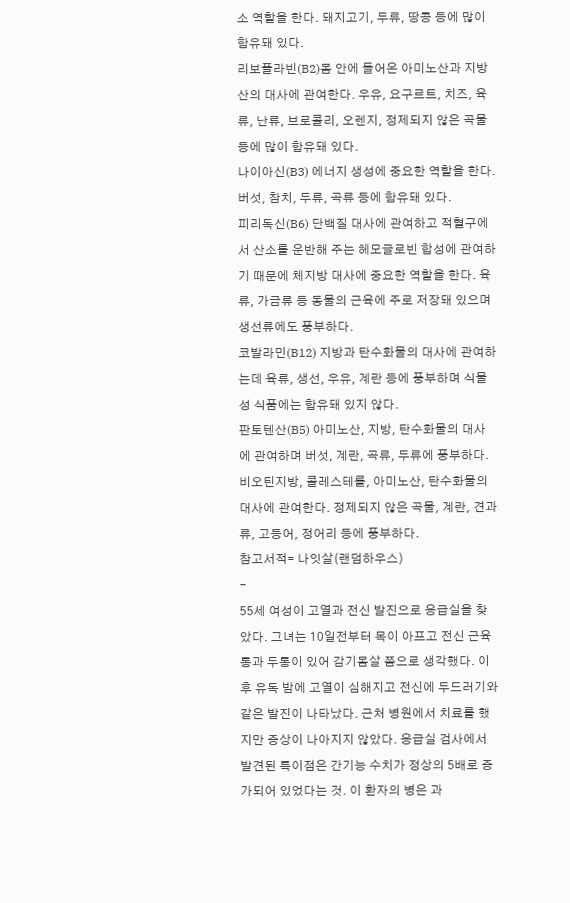소 역할을 한다. 돼지고기, 두류, 땅콩 등에 많이 함유돼 있다.
리보플라빈(B2)몸 안에 들어온 아미노산과 지방산의 대사에 관여한다. 우유, 요구르트, 치즈, 육류, 난류, 브로콜리, 오렌지, 정제되지 않은 곡물 등에 많이 함유돼 있다.
나이아신(B3) 에너지 생성에 중요한 역할을 한다. 버섯, 참치, 두류, 곡류 등에 함유돼 있다.
피리독신(B6) 단백질 대사에 관여하고 적혈구에서 산소를 운반해 주는 헤모글로빈 합성에 관여하기 때문에 체지방 대사에 중요한 역할을 한다. 육류, 가금류 등 동물의 근육에 주로 저장돼 있으며 생선류에도 풍부하다.
코발라민(B12) 지방과 탄수화물의 대사에 관여하는데 육류, 생선, 우유, 계란 등에 풍부하며 식물성 식품에는 함유돼 있지 않다.
판토텐산(B5) 아미노산, 지방, 탄수화물의 대사에 관여하며 버섯, 계란, 곡류, 두류에 풍부하다.
비오틴지방, 콜레스테롤, 아미노산, 탄수화물의 대사에 관여한다. 정제되지 않은 곡물, 계란, 견과류, 고등어, 정어리 등에 풍부하다.
참고서적= 나잇살(랜덤하우스)
-
55세 여성이 고열과 전신 발진으로 응급실을 찾았다. 그녀는 10일전부터 목이 아프고 전신 근육통과 두통이 있어 감기몸살 쯤으로 생각했다. 이후 유독 밤에 고열이 심해지고 전신에 두드러기와 같은 발진이 나타났다. 근처 병원에서 치료를 했지만 증상이 나아지지 않았다. 응급실 검사에서 발견된 특이점은 간기능 수치가 정상의 5배로 증가되어 있었다는 것. 이 환자의 병은 과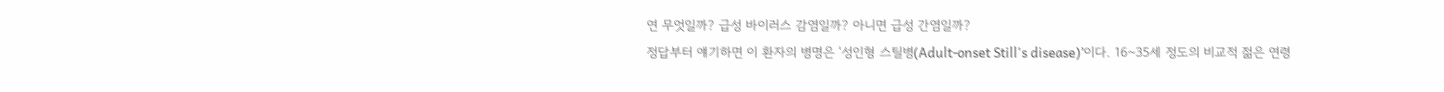연 무엇일까? 급성 바이러스 감염일까? 아니면 급성 간염일까?
정답부터 얘기하면 이 환자의 병명은 ‘성인형 스틸병(Adult-onset Still's disease)’이다. 16~35세 정도의 비교적 젊은 연령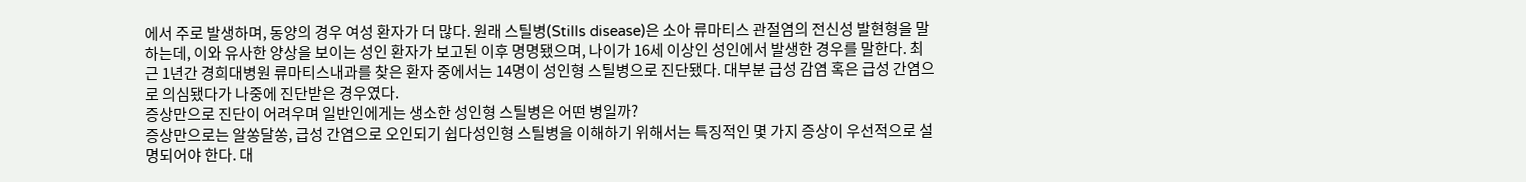에서 주로 발생하며, 동양의 경우 여성 환자가 더 많다. 원래 스틸병(Stills disease)은 소아 류마티스 관절염의 전신성 발현형을 말하는데, 이와 유사한 양상을 보이는 성인 환자가 보고된 이후 명명됐으며, 나이가 16세 이상인 성인에서 발생한 경우를 말한다. 최근 1년간 경희대병원 류마티스내과를 찾은 환자 중에서는 14명이 성인형 스틸병으로 진단됐다. 대부분 급성 감염 혹은 급성 간염으로 의심됐다가 나중에 진단받은 경우였다.
증상만으로 진단이 어려우며 일반인에게는 생소한 성인형 스틸병은 어떤 병일까?
증상만으로는 알쏭달쏭, 급성 간염으로 오인되기 쉽다성인형 스틸병을 이해하기 위해서는 특징적인 몇 가지 증상이 우선적으로 설명되어야 한다. 대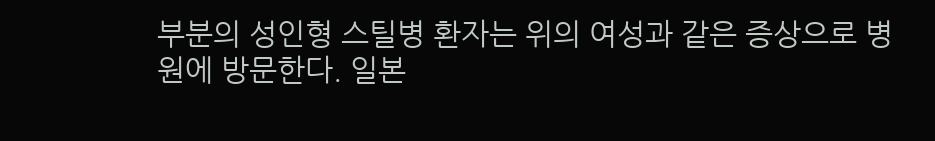부분의 성인형 스틸병 환자는 위의 여성과 같은 증상으로 병원에 방문한다. 일본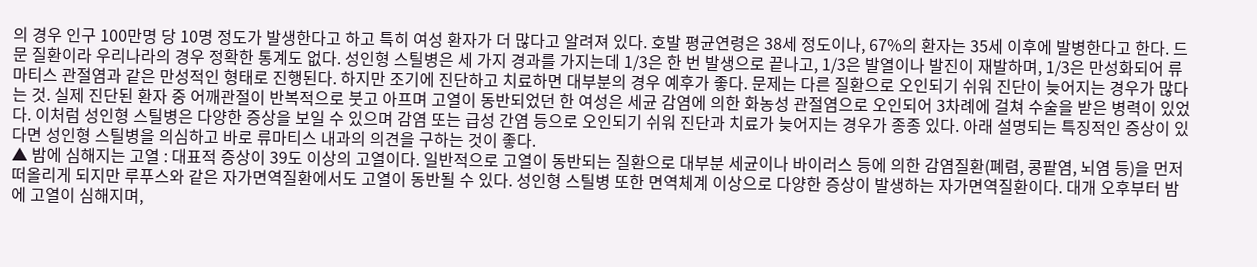의 경우 인구 100만명 당 10명 정도가 발생한다고 하고 특히 여성 환자가 더 많다고 알려져 있다. 호발 평균연령은 38세 정도이나, 67%의 환자는 35세 이후에 발병한다고 한다. 드문 질환이라 우리나라의 경우 정확한 통계도 없다. 성인형 스틸병은 세 가지 경과를 가지는데 1/3은 한 번 발생으로 끝나고, 1/3은 발열이나 발진이 재발하며, 1/3은 만성화되어 류마티스 관절염과 같은 만성적인 형태로 진행된다. 하지만 조기에 진단하고 치료하면 대부분의 경우 예후가 좋다. 문제는 다른 질환으로 오인되기 쉬워 진단이 늦어지는 경우가 많다는 것. 실제 진단된 환자 중 어깨관절이 반복적으로 붓고 아프며 고열이 동반되었던 한 여성은 세균 감염에 의한 화농성 관절염으로 오인되어 3차례에 걸쳐 수술을 받은 병력이 있었다. 이처럼 성인형 스틸병은 다양한 증상을 보일 수 있으며 감염 또는 급성 간염 등으로 오인되기 쉬워 진단과 치료가 늦어지는 경우가 종종 있다. 아래 설명되는 특징적인 증상이 있다면 성인형 스틸병을 의심하고 바로 류마티스 내과의 의견을 구하는 것이 좋다.
▲ 밤에 심해지는 고열 : 대표적 증상이 39도 이상의 고열이다. 일반적으로 고열이 동반되는 질환으로 대부분 세균이나 바이러스 등에 의한 감염질환(폐렴, 콩팥염, 뇌염 등)을 먼저 떠올리게 되지만 루푸스와 같은 자가면역질환에서도 고열이 동반될 수 있다. 성인형 스틸병 또한 면역체계 이상으로 다양한 증상이 발생하는 자가면역질환이다. 대개 오후부터 밤에 고열이 심해지며,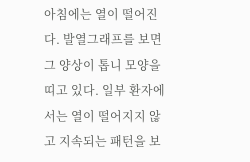아침에는 열이 떨어진다. 발열그래프를 보면 그 양상이 톱니 모양을 띠고 있다. 일부 환자에서는 열이 떨어지지 않고 지속되는 패턴을 보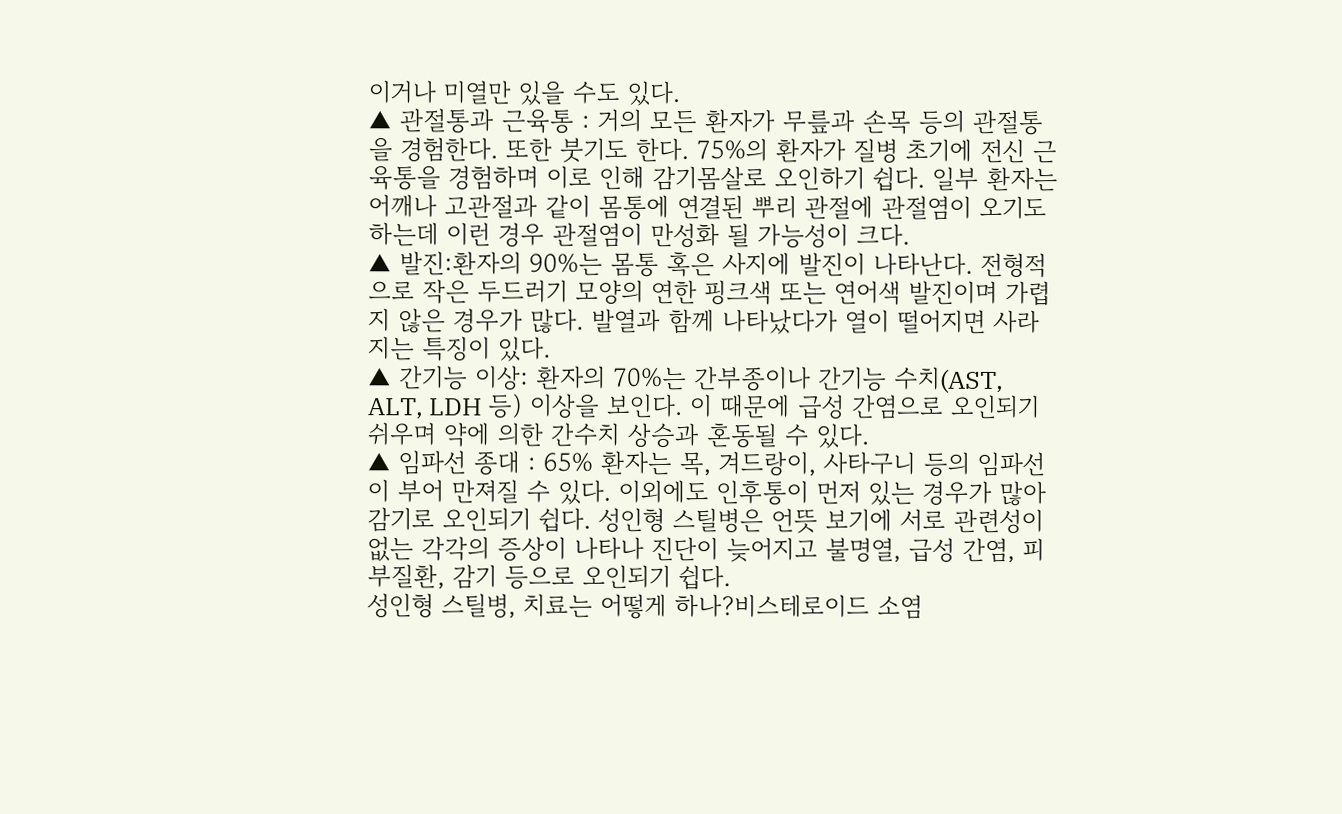이거나 미열만 있을 수도 있다.
▲ 관절통과 근육통 : 거의 모든 환자가 무릎과 손목 등의 관절통을 경험한다. 또한 붓기도 한다. 75%의 환자가 질병 초기에 전신 근육통을 경험하며 이로 인해 감기몸살로 오인하기 쉽다. 일부 환자는 어깨나 고관절과 같이 몸통에 연결된 뿌리 관절에 관절염이 오기도 하는데 이런 경우 관절염이 만성화 될 가능성이 크다.
▲ 발진:환자의 90%는 몸통 혹은 사지에 발진이 나타난다. 전형적으로 작은 두드러기 모양의 연한 핑크색 또는 연어색 발진이며 가렵지 않은 경우가 많다. 발열과 함께 나타났다가 열이 떨어지면 사라지는 특징이 있다.
▲ 간기능 이상: 환자의 70%는 간부종이나 간기능 수치(AST, ALT, LDH 등) 이상을 보인다. 이 때문에 급성 간염으로 오인되기 쉬우며 약에 의한 간수치 상승과 혼동될 수 있다.
▲ 임파선 종대 : 65% 환자는 목, 겨드랑이, 사타구니 등의 임파선이 부어 만져질 수 있다. 이외에도 인후통이 먼저 있는 경우가 많아 감기로 오인되기 쉽다. 성인형 스틸병은 언뜻 보기에 서로 관련성이 없는 각각의 증상이 나타나 진단이 늦어지고 불명열, 급성 간염, 피부질환, 감기 등으로 오인되기 쉽다.
성인형 스틸병, 치료는 어떻게 하나?비스테로이드 소염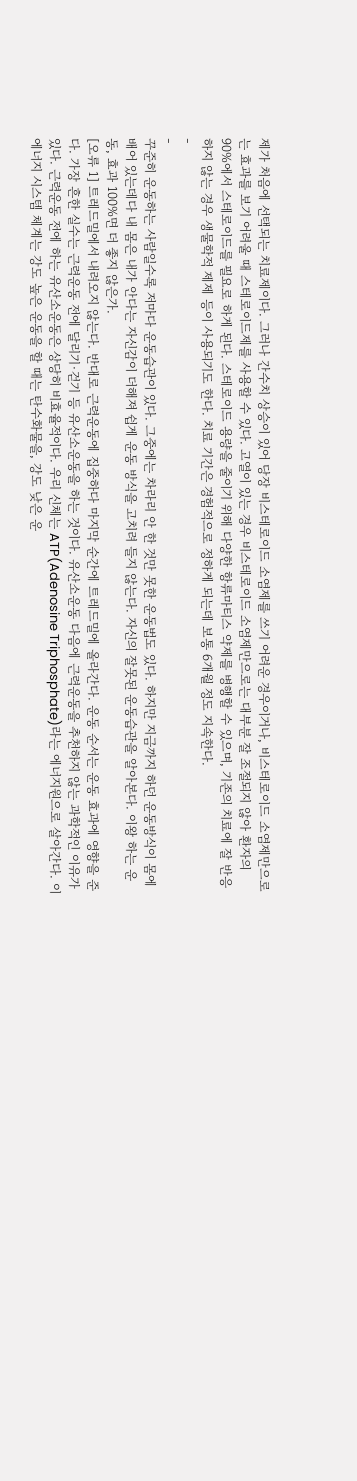제가 처음에 선택되는 치료제이다. 그러나 간수치 상승이 있어 당장 비스테로이드 소염제를 쓰기 어려운 경우이거나, 비스테로이드 소염제만으로는 효과를 보기 어려울 때 스테로이드제를 사용할 수 있다. 고열이 있는 경우 비스테로이드 소염제만으로는 대부분 잘 조절되지 않아 환자의 90%에서 스테로이드를 필요로 하게 된다. 스테로이드 용량을 줄이기 위해 다양한 항류마티스 약제를 병행할 수 있으며, 기존의 치료에 잘 반응하지 않는 경우 생물학적 제제 등이 사용되기도 한다. 치료 기간은 경험적으로 정하게 되는데 보통 6개월 정도 지속한다.
-
-
꾸준히 운동하는 사람일수록 저마다 운동습관이 있다. 그중에는 차라리 안 한 것만 못한 운동법도 있다. 하지만 지금까지 하던 운동방식이 몸에 배어 있는데다 내 몸은 내가 안다는 자신감이 더해져 쉽게 운동 방식을 고치려 들지 않는다. 자신의 잘못된 운동습관을 알아본다. 이왕 하는 운동, 효과 100%면 더 좋지 않은가.
[오류 1] 트레드밀에서 내려오지 않는다. 반대로 근력운동에 집중하다 마지막 순간에 트레드밀에 올라간다. 운동 순서는 운동 효과에 영향을 준다. 가장 흔한 실수는 근력운동 전에 달리기·걷기 등 유산소운동을 하는 것이다. 유산소운동 다음에 근력운동을 추천하지 않는 과학적인 이유가 있다. 근력운동 전에 하는 유산소운동은 상당히 비효율적이다. 우리 신체는 ATP(Adenosine Triphosphate)라는 에너지원으로 살아간다. 이 에너지 시스템 체계는 강도 높은 운동을 할 때는 탄수화물을, 강도 낮은 운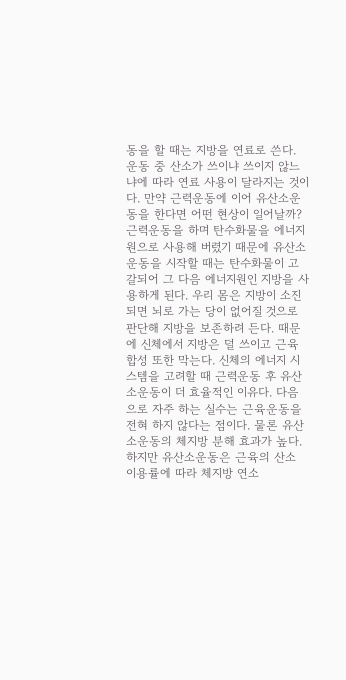동을 할 때는 지방을 연료로 쓴다. 운동 중 산소가 쓰이냐 쓰이지 않느냐에 따라 연료 사용이 달라지는 것이다. 만약 근력운동에 이어 유산소운동을 한다면 어떤 현상이 일어날까? 근력운동을 하며 탄수화물을 에너지원으로 사용해 버렸기 때문에 유산소운동을 시작할 때는 탄수화물이 고갈되어 그 다음 에너지원인 지방을 사용하게 된다. 우리 몸은 지방이 소진되면 뇌로 가는 당이 없어질 것으로 판단해 지방을 보존하려 든다. 때문에 신체에서 지방은 덜 쓰이고 근육 합성 또한 막는다. 신체의 에너지 시스템을 고려할 때 근력운동 후 유산소운동이 더 효율적인 이유다. 다음으로 자주 하는 실수는 근육운동을 전혀 하지 않다는 점이다. 물론 유산소운동의 체지방 분해 효과가 높다. 하지만 유산소운동은 근육의 산소 이용률에 따라 체지방 연소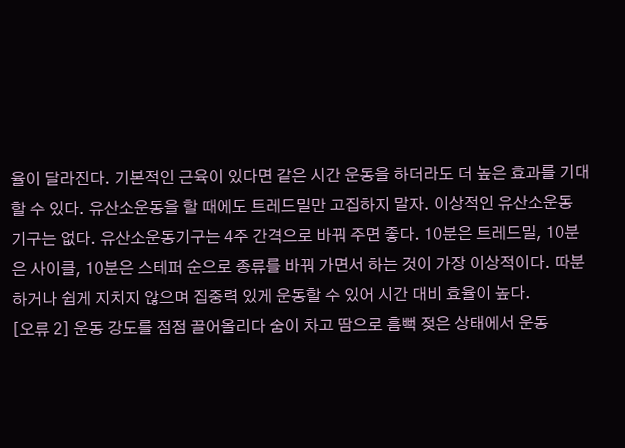율이 달라진다. 기본적인 근육이 있다면 같은 시간 운동을 하더라도 더 높은 효과를 기대할 수 있다. 유산소운동을 할 때에도 트레드밀만 고집하지 말자. 이상적인 유산소운동 기구는 없다. 유산소운동기구는 4주 간격으로 바꿔 주면 좋다. 10분은 트레드밀, 10분은 사이클, 10분은 스테퍼 순으로 종류를 바꿔 가면서 하는 것이 가장 이상적이다. 따분하거나 쉽게 지치지 않으며 집중력 있게 운동할 수 있어 시간 대비 효율이 높다.
[오류 2] 운동 강도를 점점 끌어올리다 숨이 차고 땀으로 흠뻑 젖은 상태에서 운동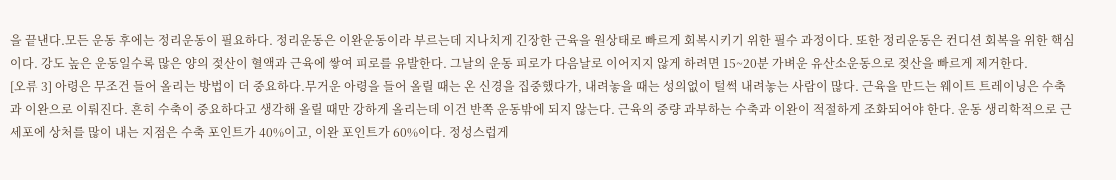을 끝낸다.모든 운동 후에는 정리운동이 필요하다. 정리운동은 이완운동이라 부르는데 지나치게 긴장한 근육을 원상태로 빠르게 회복시키기 위한 필수 과정이다. 또한 정리운동은 컨디션 회복을 위한 핵심이다. 강도 높은 운동일수록 많은 양의 젖산이 혈액과 근육에 쌓여 피로를 유발한다. 그날의 운동 피로가 다음날로 이어지지 않게 하려면 15~20분 가벼운 유산소운동으로 젖산을 빠르게 제거한다.
[오류 3] 아령은 무조건 들어 올리는 방법이 더 중요하다.무거운 아령을 들어 올릴 때는 온 신경을 집중했다가, 내려놓을 때는 성의없이 털썩 내려놓는 사람이 많다. 근육을 만드는 웨이트 트레이닝은 수축과 이완으로 이뤄진다. 흔히 수축이 중요하다고 생각해 올릴 때만 강하게 올리는데 이건 반쪽 운동밖에 되지 않는다. 근육의 중량 과부하는 수축과 이완이 적절하게 조화되어야 한다. 운동 생리학적으로 근세포에 상처를 많이 내는 지점은 수축 포인트가 40%이고, 이완 포인트가 60%이다. 정성스럽게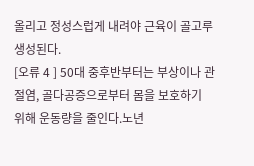올리고 정성스럽게 내려야 근육이 골고루 생성된다.
[오류 4 ] 50대 중후반부터는 부상이나 관절염, 골다공증으로부터 몸을 보호하기 위해 운동량을 줄인다.노년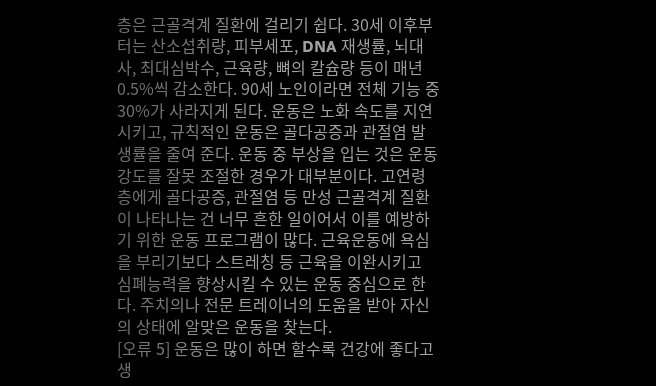층은 근골격계 질환에 걸리기 쉽다. 30세 이후부터는 산소섭취량, 피부세포, DNA 재생률, 뇌대사, 최대심박수, 근육량, 뼈의 칼슘량 등이 매년 0.5%씩 감소한다. 90세 노인이라면 전체 기능 중 30%가 사라지게 된다. 운동은 노화 속도를 지연시키고, 규칙적인 운동은 골다공증과 관절염 발생률을 줄여 준다. 운동 중 부상을 입는 것은 운동 강도를 잘못 조절한 경우가 대부분이다. 고연령층에게 골다공증, 관절염 등 만성 근골격계 질환이 나타나는 건 너무 흔한 일이어서 이를 예방하기 위한 운동 프로그램이 많다. 근육운동에 욕심을 부리기보다 스트레칭 등 근육을 이완시키고 심폐능력을 향상시킬 수 있는 운동 중심으로 한다. 주치의나 전문 트레이너의 도움을 받아 자신의 상태에 알맞은 운동을 찾는다.
[오류 5] 운동은 많이 하면 할수록 건강에 좋다고 생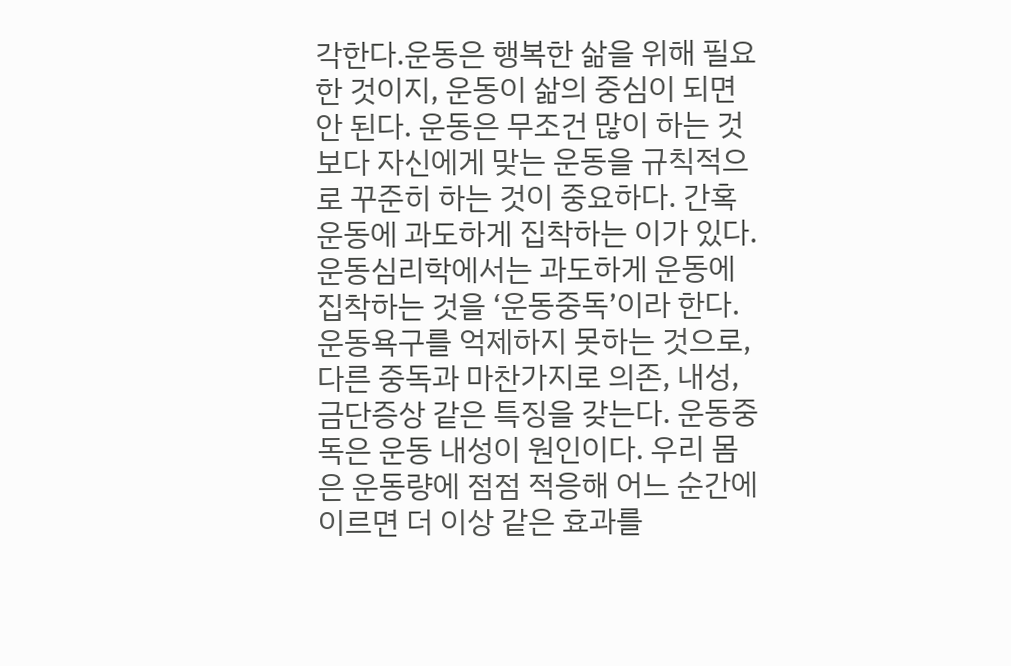각한다.운동은 행복한 삶을 위해 필요한 것이지, 운동이 삶의 중심이 되면 안 된다. 운동은 무조건 많이 하는 것보다 자신에게 맞는 운동을 규칙적으로 꾸준히 하는 것이 중요하다. 간혹 운동에 과도하게 집착하는 이가 있다. 운동심리학에서는 과도하게 운동에 집착하는 것을 ‘운동중독’이라 한다. 운동욕구를 억제하지 못하는 것으로, 다른 중독과 마찬가지로 의존, 내성, 금단증상 같은 특징을 갖는다. 운동중독은 운동 내성이 원인이다. 우리 몸은 운동량에 점점 적응해 어느 순간에 이르면 더 이상 같은 효과를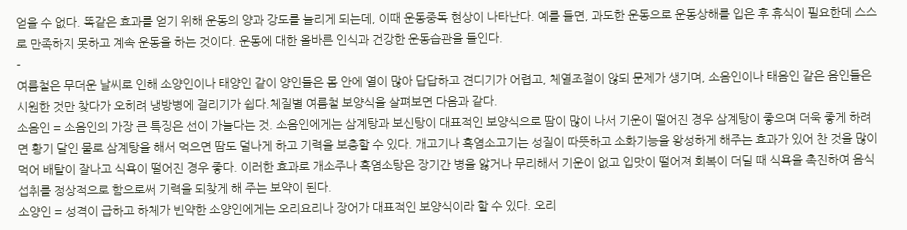얻을 수 없다. 똑같은 효과를 얻기 위해 운동의 양과 강도를 늘리게 되는데, 이때 운동중독 현상이 나타난다. 예를 들면, 과도한 운동으로 운동상해를 입은 후 휴식이 필요한데 스스로 만족하지 못하고 계속 운동을 하는 것이다. 운동에 대한 올바른 인식과 건강한 운동습관을 들인다.
-
여름철은 무더운 날씨로 인해 소양인이나 태양인 같이 양인들은 몸 안에 열이 많아 답답하고 견디기가 어렵고, 체열조절이 않되 문제가 생기며, 소음인이나 태음인 같은 음인들은 시원한 것만 찾다가 오히려 냉방병에 걸리기가 쉽다.체질별 여름철 보양식을 살펴보면 다음과 같다.
소음인 = 소음인의 가장 큰 특징은 선이 가늘다는 것. 소음인에게는 삼계탕과 보신탕이 대표적인 보양식으로 땀이 많이 나서 기운이 떨어진 경우 삼계탕이 좋으며 더욱 좋게 하려면 황기 달인 물로 삼계탕을 해서 먹으면 땀도 덜나게 하고 기력을 보충할 수 있다. 개고기나 흑염소고기는 성질이 따뜻하고 소화기능을 왕성하게 해주는 효과가 있어 찬 것을 많이 먹어 배탈이 잘나고 식욕이 떨어진 경우 좋다. 이러한 효과로 개소주나 흑염소탕은 장기간 병을 앓거나 무리해서 기운이 없고 입맛이 떨어져 회복이 더딜 때 식욕을 촉진하여 음식섭취를 정상적으로 함으로써 기력을 되찾게 해 주는 보약이 된다.
소양인 = 성격이 급하고 하체가 빈약한 소양인에게는 오리요리나 장어가 대표적인 보양식이라 할 수 있다. 오리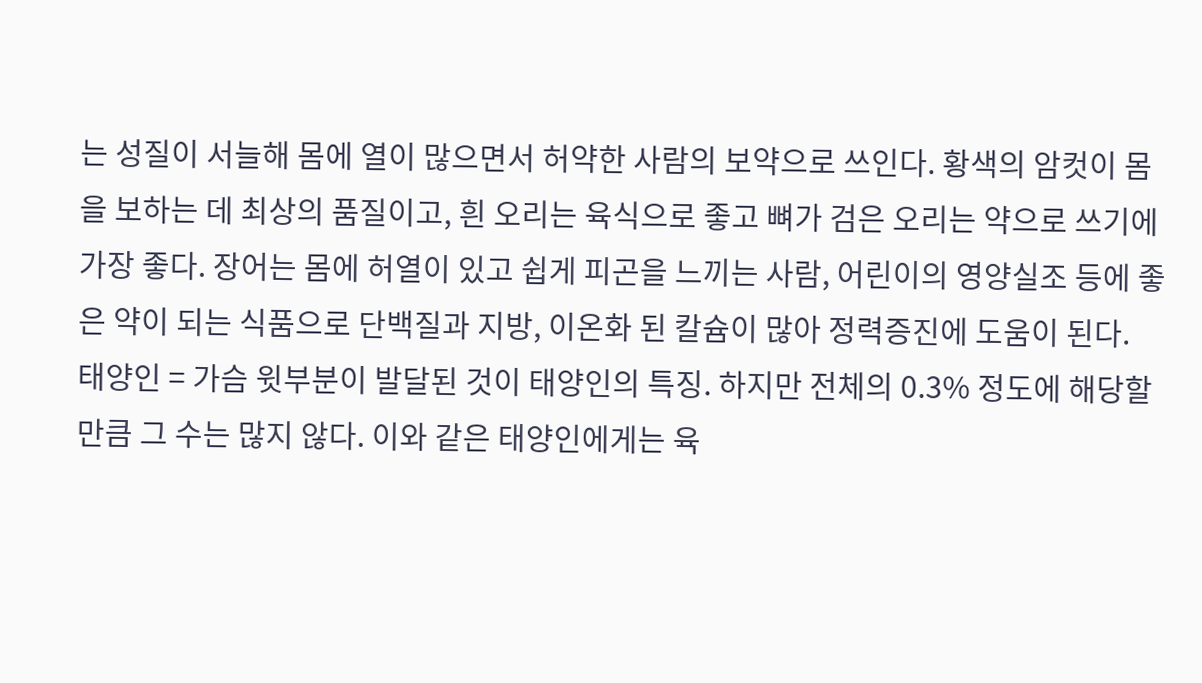는 성질이 서늘해 몸에 열이 많으면서 허약한 사람의 보약으로 쓰인다. 황색의 암컷이 몸을 보하는 데 최상의 품질이고, 흰 오리는 육식으로 좋고 뼈가 검은 오리는 약으로 쓰기에 가장 좋다. 장어는 몸에 허열이 있고 쉽게 피곤을 느끼는 사람, 어린이의 영양실조 등에 좋은 약이 되는 식품으로 단백질과 지방, 이온화 된 칼슘이 많아 정력증진에 도움이 된다.
태양인 = 가슴 윗부분이 발달된 것이 태양인의 특징. 하지만 전체의 0.3% 정도에 해당할 만큼 그 수는 많지 않다. 이와 같은 태양인에게는 육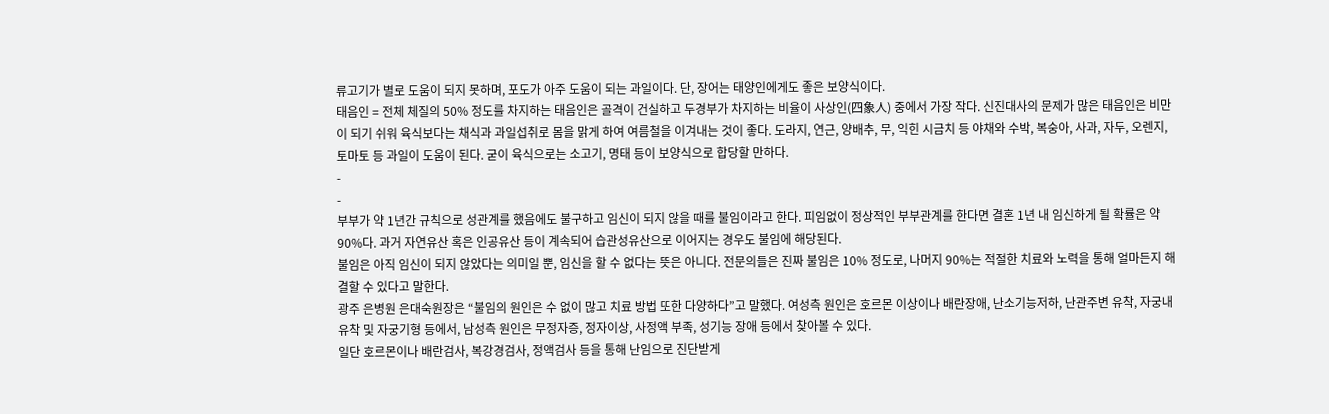류고기가 별로 도움이 되지 못하며, 포도가 아주 도움이 되는 과일이다. 단, 장어는 태양인에게도 좋은 보양식이다.
태음인 = 전체 체질의 50% 정도를 차지하는 태음인은 골격이 건실하고 두경부가 차지하는 비율이 사상인(四象人) 중에서 가장 작다. 신진대사의 문제가 많은 태음인은 비만이 되기 쉬워 육식보다는 채식과 과일섭취로 몸을 맑게 하여 여름철을 이겨내는 것이 좋다. 도라지, 연근, 양배추, 무, 익힌 시금치 등 야채와 수박, 복숭아, 사과, 자두, 오렌지, 토마토 등 과일이 도움이 된다. 굳이 육식으로는 소고기, 명태 등이 보양식으로 합당할 만하다.
-
-
부부가 약 1년간 규칙으로 성관계를 했음에도 불구하고 임신이 되지 않을 때를 불임이라고 한다. 피임없이 정상적인 부부관계를 한다면 결혼 1년 내 임신하게 될 확률은 약 90%다. 과거 자연유산 혹은 인공유산 등이 계속되어 습관성유산으로 이어지는 경우도 불임에 해당된다.
불임은 아직 임신이 되지 않았다는 의미일 뿐, 임신을 할 수 없다는 뜻은 아니다. 전문의들은 진짜 불임은 10% 정도로, 나머지 90%는 적절한 치료와 노력을 통해 얼마든지 해결할 수 있다고 말한다.
광주 은병원 은대숙원장은 “불임의 원인은 수 없이 많고 치료 방법 또한 다양하다”고 말했다. 여성측 원인은 호르몬 이상이나 배란장애, 난소기능저하, 난관주변 유착, 자궁내 유착 및 자궁기형 등에서, 남성측 원인은 무정자증, 정자이상, 사정액 부족, 성기능 장애 등에서 찾아볼 수 있다.
일단 호르몬이나 배란검사, 복강경검사, 정액검사 등을 통해 난임으로 진단받게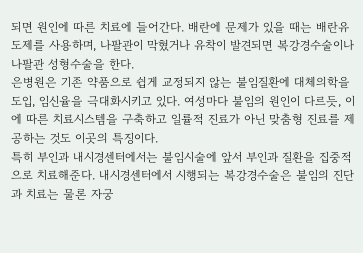되면 원인에 따른 치료에 들어간다. 배란에 문제가 있을 때는 배란유도제를 사용하며, 나팔관이 막혔거나 유착이 발견되면 복강경수술이나 나팔관 성형수술을 한다.
은병원은 기존 약품으로 쉽게 교정되지 않는 불임질환에 대체의학을 도입, 임신율을 극대화시키고 있다. 여성마다 불임의 원인이 다르듯, 이에 따른 치료시스템을 구축하고 일률적 진료가 아닌 맞춤형 진료를 제공하는 것도 이곳의 특징이다.
특히 부인과 내시경센터에서는 불임시술에 앞서 부인과 질환을 집중적으로 치료해준다. 내시경센터에서 시행되는 복강경수술은 불임의 진단과 치료는 물론 자궁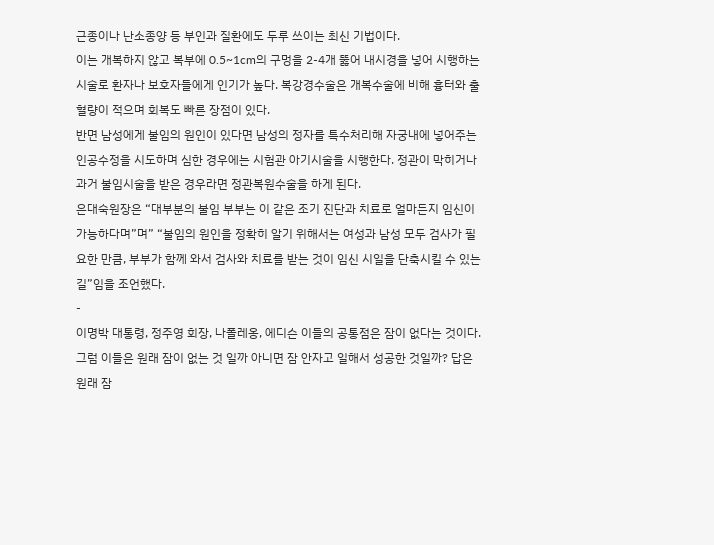근종이나 난소종양 등 부인과 질환에도 두루 쓰이는 최신 기법이다.
이는 개복하지 않고 복부에 0.5~1cm의 구멍을 2-4개 뚫어 내시경을 넣어 시행하는 시술로 환자나 보호자들에게 인기가 높다. 복강경수술은 개복수술에 비해 흉터와 출혈량이 적으며 회복도 빠른 장점이 있다.
반면 남성에게 불임의 원인이 있다면 남성의 정자를 특수처리해 자궁내에 넣어주는 인공수정을 시도하며 심한 경우에는 시험관 아기시술을 시행한다. 정관이 막히거나 과거 불임시술을 받은 경우라면 정관복원수술을 하게 된다.
은대숙원장은 “대부분의 불임 부부는 이 같은 조기 진단과 치료로 얼마든지 임신이 가능하다며”며” “불임의 원인을 정확히 알기 위해서는 여성과 남성 모두 검사가 필요한 만큼, 부부가 함께 와서 검사와 치료를 받는 것이 임신 시일을 단축시킬 수 있는 길”임을 조언했다.
-
이명박 대통령, 정주영 회장, 나폴레옹, 에디슨 이들의 공통점은 잠이 없다는 것이다. 그럼 이들은 원래 잠이 없는 것 일까 아니면 잠 안자고 일해서 성공한 것일까? 답은 원래 잠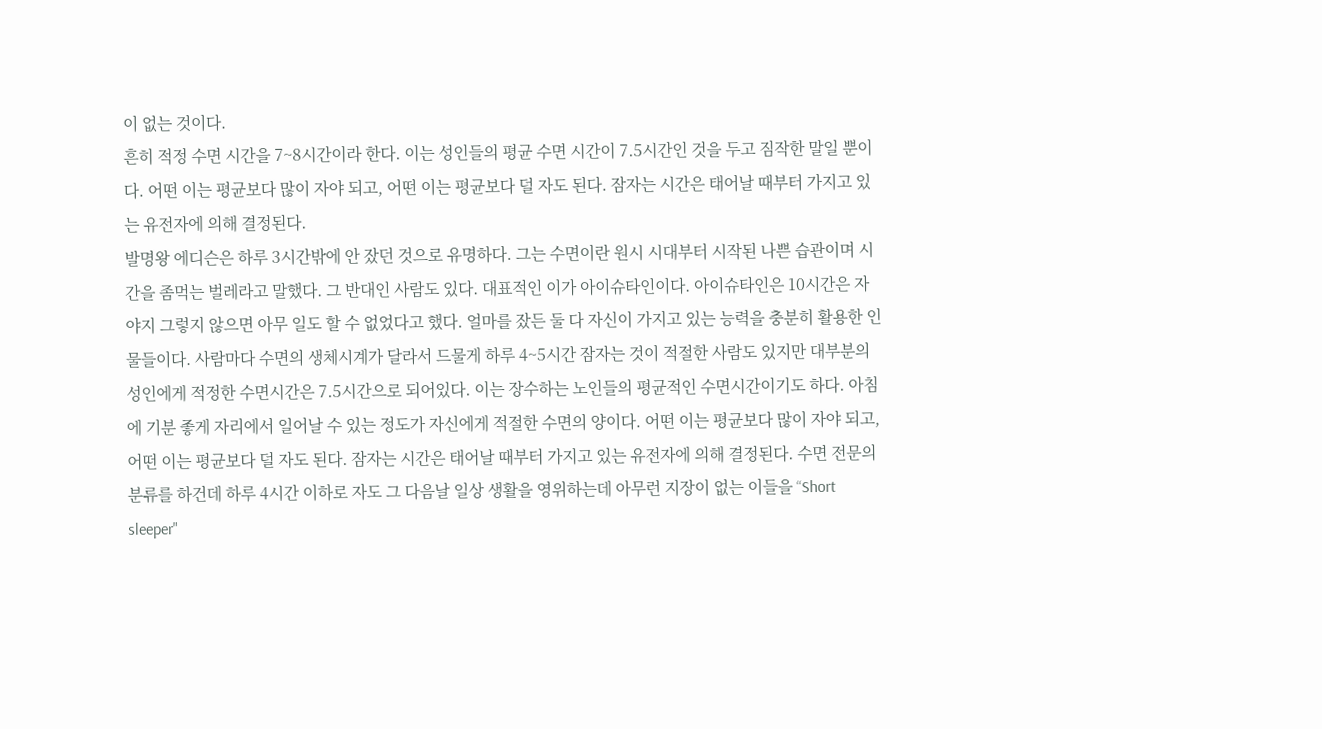이 없는 것이다.
흔히 적정 수면 시간을 7~8시간이라 한다. 이는 성인들의 평균 수면 시간이 7.5시간인 것을 두고 짐작한 말일 뿐이다. 어떤 이는 평균보다 많이 자야 되고, 어떤 이는 평균보다 덜 자도 된다. 잠자는 시간은 태어날 때부터 가지고 있는 유전자에 의해 결정된다.
발명왕 에디슨은 하루 3시간밖에 안 잤던 것으로 유명하다. 그는 수면이란 원시 시대부터 시작된 나쁜 습관이며 시간을 좀먹는 벌레라고 말했다. 그 반대인 사람도 있다. 대표적인 이가 아이슈타인이다. 아이슈타인은 10시간은 자야지 그렇지 않으면 아무 일도 할 수 없었다고 했다. 얼마를 잤든 둘 다 자신이 가지고 있는 능력을 충분히 활용한 인물들이다. 사람마다 수면의 생체시계가 달라서 드물게 하루 4~5시간 잠자는 것이 적절한 사람도 있지만 대부분의 성인에게 적정한 수면시간은 7.5시간으로 되어있다. 이는 장수하는 노인들의 평균적인 수면시간이기도 하다. 아침에 기분 좋게 자리에서 일어날 수 있는 정도가 자신에게 적절한 수면의 양이다. 어떤 이는 평균보다 많이 자야 되고, 어떤 이는 평균보다 덜 자도 된다. 잠자는 시간은 태어날 때부터 가지고 있는 유전자에 의해 결정된다. 수면 전문의 분류를 하건데 하루 4시간 이하로 자도 그 다음날 일상 생활을 영위하는데 아무런 지장이 없는 이들을 “Short sleeper"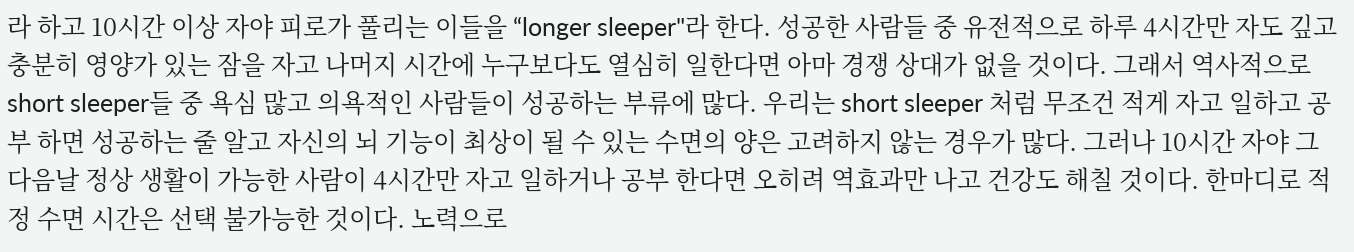라 하고 10시간 이상 자야 피로가 풀리는 이들을 “longer sleeper"라 한다. 성공한 사람들 중 유전적으로 하루 4시간만 자도 깊고 충분히 영양가 있는 잠을 자고 나머지 시간에 누구보다도 열심히 일한다면 아마 경쟁 상대가 없을 것이다. 그래서 역사적으로 short sleeper들 중 욕심 많고 의욕적인 사람들이 성공하는 부류에 많다. 우리는 short sleeper 처럼 무조건 적게 자고 일하고 공부 하면 성공하는 줄 알고 자신의 뇌 기능이 최상이 될 수 있는 수면의 양은 고려하지 않는 경우가 많다. 그러나 10시간 자야 그 다음날 정상 생활이 가능한 사람이 4시간만 자고 일하거나 공부 한다면 오히려 역효과만 나고 건강도 해칠 것이다. 한마디로 적정 수면 시간은 선택 불가능한 것이다. 노력으로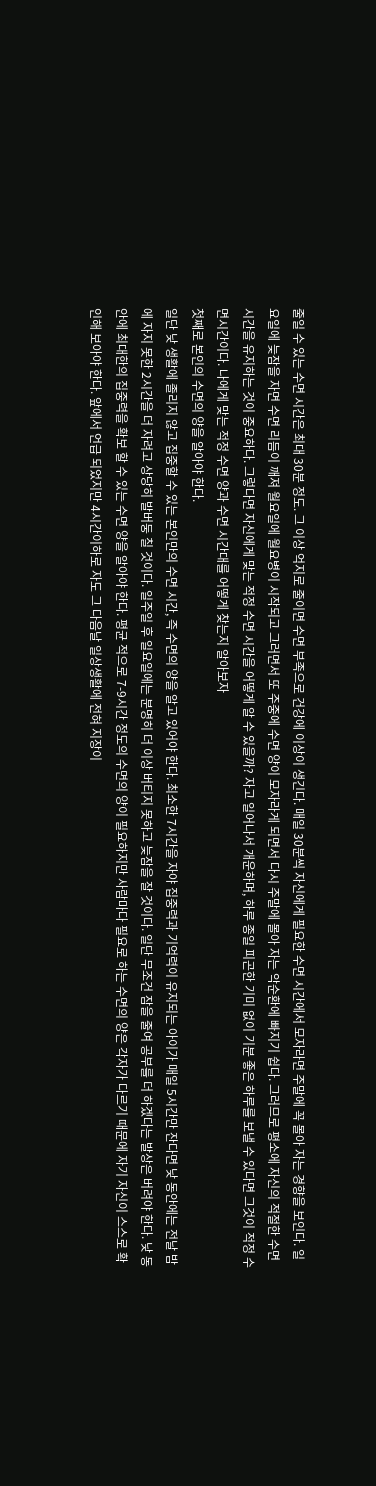줄일 수 있는 수면 시간은 최대 30분 정도. 그 이상 억지로 줄이면 수면 부족으로 건강에 이상이 생긴다. 매일 30분씩 자신에게 필요한 수면 시간에서 모자라면 주말에 꼭 몰아 자는 경향을 보인다. 일요일에 늦잠을 자면 수면 리듬이 깨져 월요일에 월요병이 시작되고 그러면서 또 주중에 수면 양이 모자라게 되면서 다시 주말에 몰아 자는 악순환에 빠지기 쉽다. 그러므로 평소에 자신의 적절한 수면 시간을 유지하는 것이 중요하다. 그렇다면 자신에게 맞는 적정 수면 시간을 어떻게 알 수 있을까? 자고 일어나서 개운하며, 하루 종일 피곤한 기미 없이 기분 좋은 하루를 보낼 수 있다면 그것이 적정 수면시간이다. 나에게 맞는 적정 수면 양과 수면 시간대를 어떻게 찾는지 알아보자
첫째로 본인의 수면의 양을 알아야 한다.
일단 낮 생활에 졸리지 않고 집중할 수 있는 본인만의 수면 시간, 즉 수면의 양을 알고 있어야 한다. 최소한 7시간을 자야 집중력과 기억력이 유지되는 아이가 매일 5시간만 잔다면 낮 동안에는 전날 밤에 자지 못한 2시간을 더 자려고 상당히 발버둥 칠 것이다. 일주일 후 일요일에는 분명히 더 이상 버티지 못하고 늦잠을 잘 것이다. 일단 무조건 잠을 줄여 공부를 더 하겠다는 발상은 버려야 한다. 낮 동안에 최대한의 집중력을 확보 할 수 있는 수면 양을 알아야 한다. 평균 적으로 7-9시간 정도의 수면의 양이 필요하지만 사람마다 필요로 하는 수면의 양은 각자가 다르기 때문에 자기 자신이 스스로 확인해 보아야 한다. 앞에서 언급 되었지만 4시간이하로 자도 그 다음날 일상생활에 전혀 지장이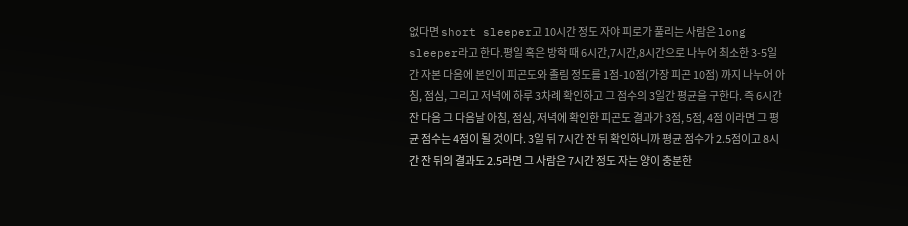없다면 short sleeper고 10시간 정도 자야 피로가 풀리는 사람은 long sleeper라고 한다.평일 혹은 방학 때 6시간,7시간,8시간으로 나누어 최소한 3-5일간 자본 다음에 본인이 피곤도와 졸림 정도를 1점-10점(가장 피곤 10점) 까지 나누어 아침, 점심, 그리고 저녁에 하루 3차례 확인하고 그 점수의 3일간 평균을 구한다. 즉 6시간 잔 다음 그 다음날 아침, 점심, 저녁에 확인한 피곤도 결과가 3점, 5점, 4점 이라면 그 평균 점수는 4점이 될 것이다. 3일 뒤 7시간 잔 뒤 확인하니까 평균 점수가 2.5점이고 8시간 잔 뒤의 결과도 2.5라면 그 사람은 7시간 정도 자는 양이 충분한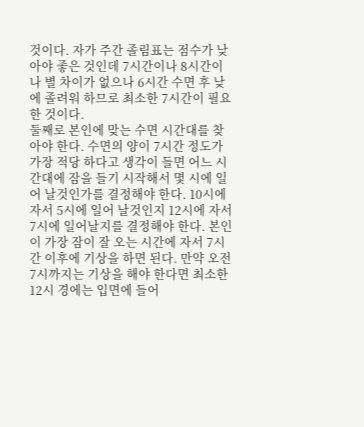것이다. 자가 주간 졸림표는 점수가 낮아야 좋은 것인데 7시간이나 8시간이나 별 차이가 없으나 6시간 수면 후 낮에 졸려워 하므로 최소한 7시간이 필요한 것이다.
둘째로 본인에 맞는 수면 시간대를 찾아야 한다. 수면의 양이 7시간 정도가 가장 적당 하다고 생각이 들면 어느 시간대에 잠을 들기 시작해서 몇 시에 일어 날것인가를 결정해야 한다. 10시에 자서 5시에 일어 날것인지 12시에 자서 7시에 일어날지를 결정해야 한다. 본인이 가장 잠이 잘 오는 시간에 자서 7시간 이후에 기상을 하면 된다. 만약 오전 7시까지는 기상을 해야 한다면 최소한 12시 경에는 입면에 들어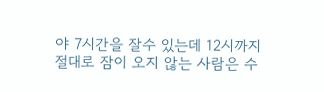야 7시간을 잘수 있는데 12시까지 절대로 잠이 오지 않는 사람은 수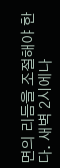면의 리듬을 조절해야 한다. 새벽 2시에나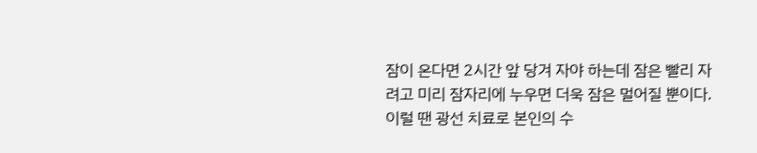잠이 온다면 2시간 앞 당겨 자야 하는데 잠은 빨리 자려고 미리 잠자리에 누우면 더욱 잠은 멀어질 뿐이다. 이럴 땐 광선 치료로 본인의 수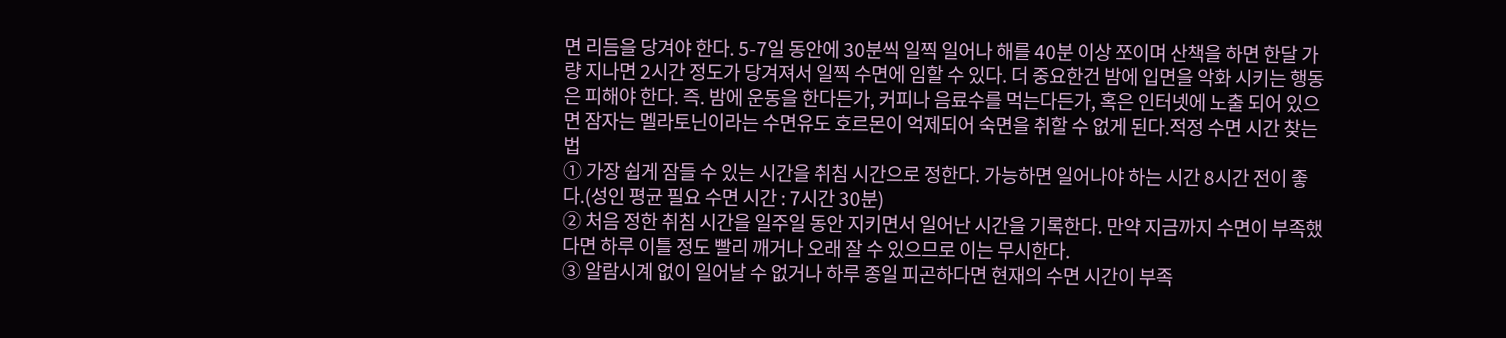면 리듬을 당겨야 한다. 5-7일 동안에 30분씩 일찍 일어나 해를 40분 이상 쪼이며 산책을 하면 한달 가량 지나면 2시간 정도가 당겨져서 일찍 수면에 임할 수 있다. 더 중요한건 밤에 입면을 악화 시키는 행동은 피해야 한다. 즉. 밤에 운동을 한다든가, 커피나 음료수를 먹는다든가, 혹은 인터넷에 노출 되어 있으면 잠자는 멜라토닌이라는 수면유도 호르몬이 억제되어 숙면을 취할 수 없게 된다.적정 수면 시간 찾는 법
① 가장 쉽게 잠들 수 있는 시간을 취침 시간으로 정한다. 가능하면 일어나야 하는 시간 8시간 전이 좋다.(성인 평균 필요 수면 시간 : 7시간 30분)
② 처음 정한 취침 시간을 일주일 동안 지키면서 일어난 시간을 기록한다. 만약 지금까지 수면이 부족했다면 하루 이틀 정도 빨리 깨거나 오래 잘 수 있으므로 이는 무시한다.
③ 알람시계 없이 일어날 수 없거나 하루 종일 피곤하다면 현재의 수면 시간이 부족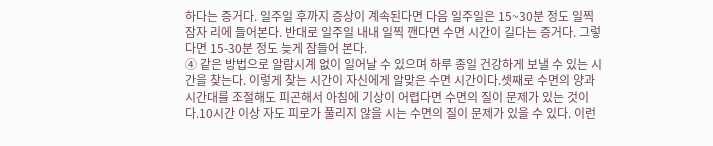하다는 증거다. 일주일 후까지 증상이 계속된다면 다음 일주일은 15~30분 정도 일찍 잠자 리에 들어본다. 반대로 일주일 내내 일찍 깬다면 수면 시간이 길다는 증거다. 그렇다면 15-30분 정도 늦게 잠들어 본다.
④ 같은 방법으로 알람시계 없이 일어날 수 있으며 하루 종일 건강하게 보낼 수 있는 시간을 찾는다. 이렇게 찾는 시간이 자신에게 알맞은 수면 시간이다.셋째로 수면의 양과 시간대를 조절해도 피곤해서 아침에 기상이 어렵다면 수면의 질이 문제가 있는 것이다.10시간 이상 자도 피로가 풀리지 않을 시는 수면의 질이 문제가 있을 수 있다. 이런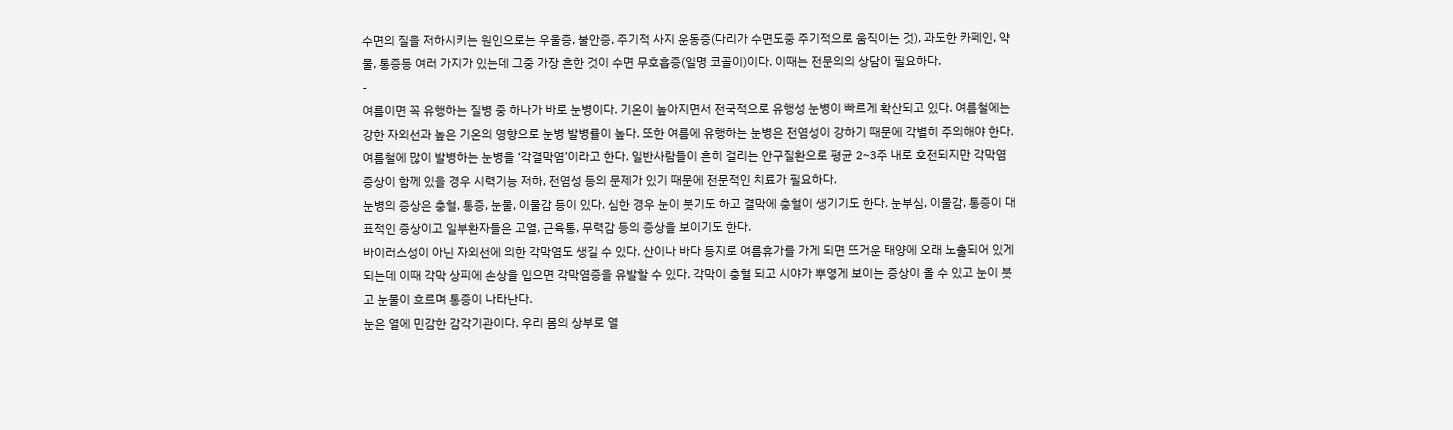수면의 질을 저하시키는 원인으로는 우울증, 불안증, 주기적 사지 운동증(다리가 수면도중 주기적으로 움직이는 것), 과도한 카페인, 약물, 통증등 여러 가지가 있는데 그중 가장 흔한 것이 수면 무호흡증(일명 코골이)이다. 이때는 전문의의 상담이 필요하다.
-
여름이면 꼭 유행하는 질병 중 하나가 바로 눈병이다. 기온이 높아지면서 전국적으로 유행성 눈병이 빠르게 확산되고 있다. 여름철에는 강한 자외선과 높은 기온의 영향으로 눈병 발병률이 높다. 또한 여름에 유행하는 눈병은 전염성이 강하기 때문에 각별히 주의해야 한다.
여름철에 많이 발병하는 눈병을 ‘각결막염’이라고 한다. 일반사람들이 흔히 걸리는 안구질환으로 평균 2~3주 내로 호전되지만 각막염 증상이 함께 있을 경우 시력기능 저하, 전염성 등의 문제가 있기 때문에 전문적인 치료가 필요하다.
눈병의 증상은 충혈, 통증, 눈물, 이물감 등이 있다. 심한 경우 눈이 붓기도 하고 결막에 충혈이 생기기도 한다. 눈부심, 이물감, 통증이 대표적인 증상이고 일부환자들은 고열, 근육통, 무력감 등의 증상을 보이기도 한다.
바이러스성이 아닌 자외선에 의한 각막염도 생길 수 있다. 산이나 바다 등지로 여름휴가를 가게 되면 뜨거운 태양에 오래 노출되어 있게 되는데 이때 각막 상피에 손상을 입으면 각막염증을 유발할 수 있다. 각막이 충혈 되고 시야가 뿌옇게 보이는 증상이 올 수 있고 눈이 붓고 눈물이 흐르며 통증이 나타난다.
눈은 열에 민감한 감각기관이다. 우리 몸의 상부로 열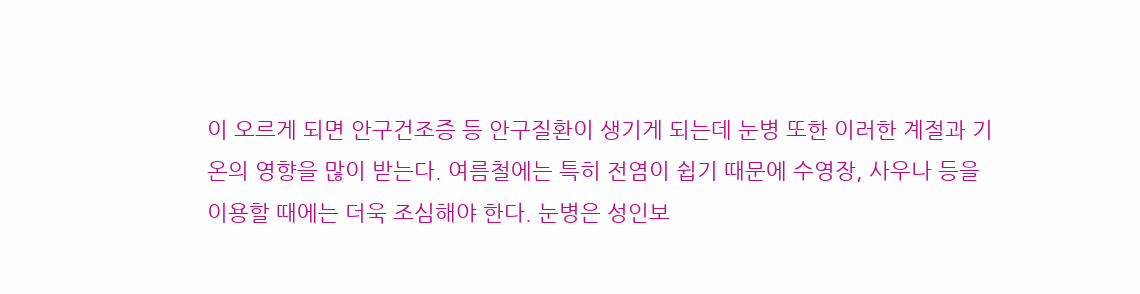이 오르게 되면 안구건조증 등 안구질환이 생기게 되는데 눈병 또한 이러한 계절과 기온의 영향을 많이 받는다. 여름철에는 특히 전염이 쉽기 때문에 수영장, 사우나 등을 이용할 때에는 더욱 조심해야 한다. 눈병은 성인보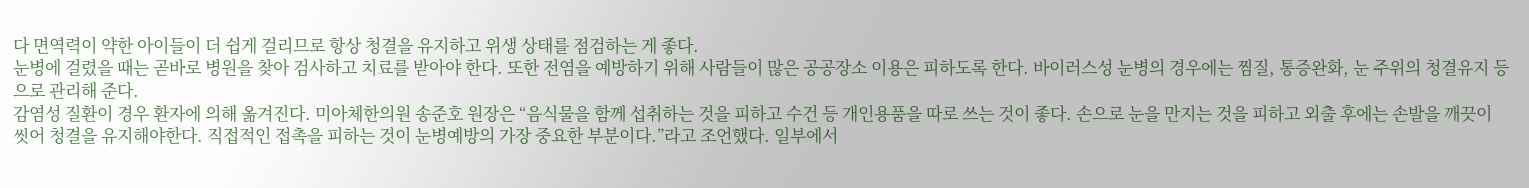다 면역력이 약한 아이들이 더 쉽게 걸리므로 항상 청결을 유지하고 위생 상태를 점검하는 게 좋다.
눈병에 걸렸을 때는 곧바로 병원을 찾아 검사하고 치료를 받아야 한다. 또한 전염을 예방하기 위해 사람들이 많은 공공장소 이용은 피하도록 한다. 바이러스성 눈병의 경우에는 찜질, 통증완화, 눈 주위의 청결유지 등으로 관리해 준다.
감염성 질환이 경우 환자에 의해 옮겨진다. 미아체한의원 송준호 원장은 “음식물을 함께 섭취하는 것을 피하고 수건 등 개인용품을 따로 쓰는 것이 좋다. 손으로 눈을 만지는 것을 피하고 외출 후에는 손발을 깨끗이 씻어 청결을 유지해야한다. 직접적인 접촉을 피하는 것이 눈병예방의 가장 중요한 부분이다.”라고 조언했다. 일부에서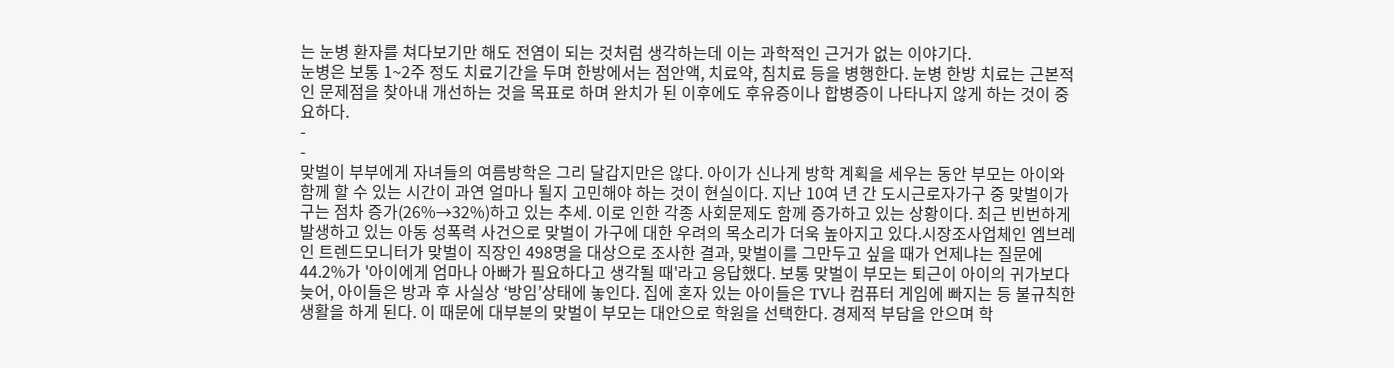는 눈병 환자를 쳐다보기만 해도 전염이 되는 것처럼 생각하는데 이는 과학적인 근거가 없는 이야기다.
눈병은 보통 1~2주 정도 치료기간을 두며 한방에서는 점안액, 치료약, 침치료 등을 병행한다. 눈병 한방 치료는 근본적인 문제점을 찾아내 개선하는 것을 목표로 하며 완치가 된 이후에도 후유증이나 합병증이 나타나지 않게 하는 것이 중요하다.
-
-
맞벌이 부부에게 자녀들의 여름방학은 그리 달갑지만은 않다. 아이가 신나게 방학 계획을 세우는 동안 부모는 아이와 함께 할 수 있는 시간이 과연 얼마나 될지 고민해야 하는 것이 현실이다. 지난 10여 년 간 도시근로자가구 중 맞벌이가구는 점차 증가(26%→32%)하고 있는 추세. 이로 인한 각종 사회문제도 함께 증가하고 있는 상황이다. 최근 빈번하게 발생하고 있는 아동 성폭력 사건으로 맞벌이 가구에 대한 우려의 목소리가 더욱 높아지고 있다.시장조사업체인 엠브레인 트렌드모니터가 맞벌이 직장인 498명을 대상으로 조사한 결과, 맞벌이를 그만두고 싶을 때가 언제냐는 질문에 44.2%가 '아이에게 엄마나 아빠가 필요하다고 생각될 때'라고 응답했다. 보통 맞벌이 부모는 퇴근이 아이의 귀가보다 늦어, 아이들은 방과 후 사실상 ‘방임’상태에 놓인다. 집에 혼자 있는 아이들은 TV나 컴퓨터 게임에 빠지는 등 불규칙한 생활을 하게 된다. 이 때문에 대부분의 맞벌이 부모는 대안으로 학원을 선택한다. 경제적 부담을 안으며 학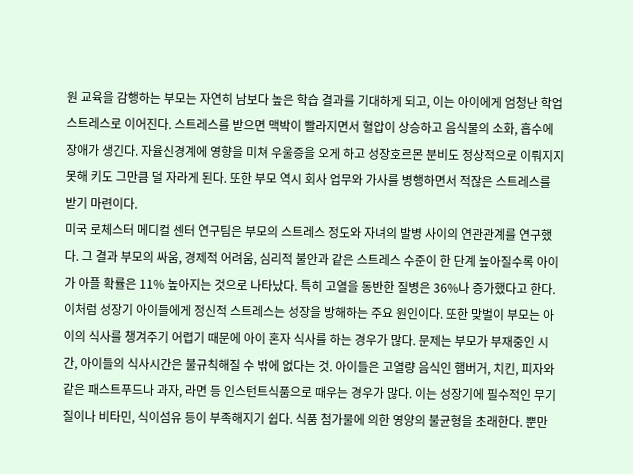원 교육을 감행하는 부모는 자연히 남보다 높은 학습 결과를 기대하게 되고, 이는 아이에게 엄청난 학업 스트레스로 이어진다. 스트레스를 받으면 맥박이 빨라지면서 혈압이 상승하고 음식물의 소화, 흡수에 장애가 생긴다. 자율신경계에 영향을 미쳐 우울증을 오게 하고 성장호르몬 분비도 정상적으로 이뤄지지 못해 키도 그만큼 덜 자라게 된다. 또한 부모 역시 회사 업무와 가사를 병행하면서 적잖은 스트레스를 받기 마련이다.
미국 로체스터 메디컬 센터 연구팀은 부모의 스트레스 정도와 자녀의 발병 사이의 연관관계를 연구했다. 그 결과 부모의 싸움, 경제적 어려움, 심리적 불안과 같은 스트레스 수준이 한 단계 높아질수록 아이가 아플 확률은 11% 높아지는 것으로 나타났다. 특히 고열을 동반한 질병은 36%나 증가했다고 한다.이처럼 성장기 아이들에게 정신적 스트레스는 성장을 방해하는 주요 원인이다. 또한 맞벌이 부모는 아이의 식사를 챙겨주기 어렵기 때문에 아이 혼자 식사를 하는 경우가 많다. 문제는 부모가 부재중인 시간, 아이들의 식사시간은 불규칙해질 수 밖에 없다는 것. 아이들은 고열량 음식인 햄버거, 치킨, 피자와 같은 패스트푸드나 과자, 라면 등 인스턴트식품으로 때우는 경우가 많다. 이는 성장기에 필수적인 무기질이나 비타민, 식이섬유 등이 부족해지기 쉽다. 식품 첨가물에 의한 영양의 불균형을 초래한다. 뿐만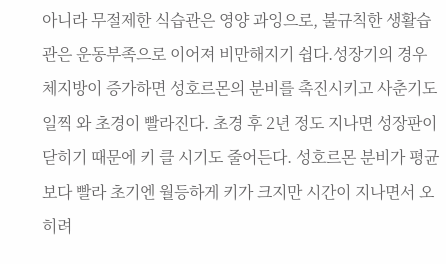아니라 무절제한 식습관은 영양 과잉으로, 불규칙한 생활습관은 운동부족으로 이어져 비만해지기 쉽다.성장기의 경우 체지방이 증가하면 성호르몬의 분비를 촉진시키고 사춘기도 일찍 와 초경이 빨라진다. 초경 후 2년 정도 지나면 성장판이 닫히기 때문에 키 클 시기도 줄어든다. 성호르몬 분비가 평균보다 빨라 초기엔 월등하게 키가 크지만 시간이 지나면서 오히려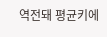역전돼 평균키에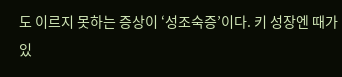도 이르지 못하는 증상이 ‘성조숙증’이다. 키 성장엔 때가 있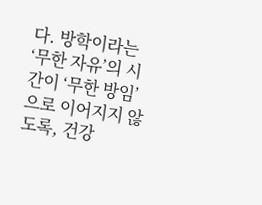다. 방학이라는 ‘무한 자유’의 시간이 ‘무한 방임’으로 이어지지 않도록, 건강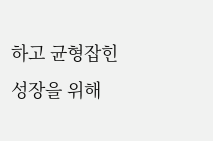하고 균형잡힌 성장을 위해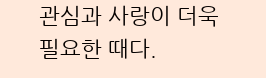관심과 사랑이 더욱 필요한 때다.